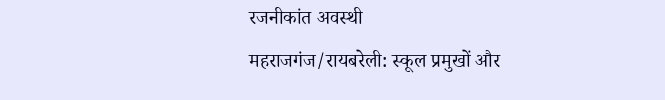रजनीकांत अवस्थी
महराजगंज/रायबरेली: स्कूल प्रमुखों और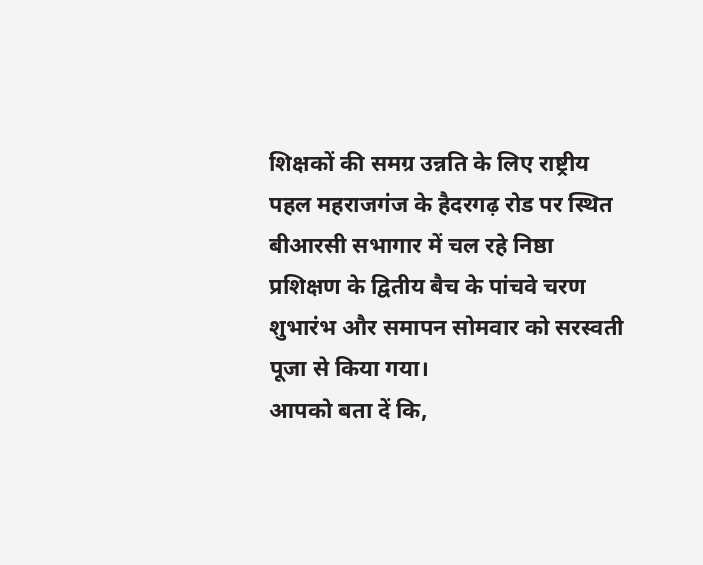शिक्षकों की समग्र उन्नति के लिए राष्ट्रीय पहल महराजगंज के हैदरगढ़ रोड पर स्थित बीआरसी सभागार में चल रहे निष्ठा प्रशिक्षण के द्वितीय बैच के पांचवे चरण शुभारंभ और समापन सोमवार को सरस्वती पूजा से किया गया।
आपको बता दें कि,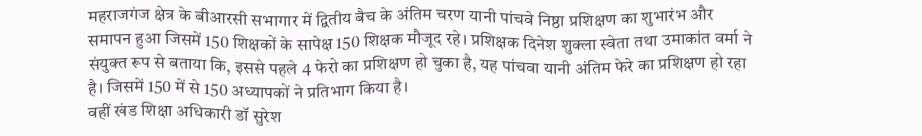महराजगंज क्षेत्र के बीआरसी सभागार में द्वितीय बैच के अंतिम चरण यानी पांचवे निष्ठा प्रशिक्षण का शुभारंभ और समापन हुआ जिसमें 150 शिक्षकों के सापेक्ष 150 शिक्षक मौजूद रहे। प्रशिक्षक दिनेश शुक्ला स्वेता तथा उमाकांत वर्मा ने संयुक्त रूप से बताया कि, इससे पहले 4 फेरो का प्रशिक्षण हो चुका है, यह पांचवा यानी अंतिम फेरे का प्रशिक्षण हो रहा है। जिसमें 150 में से 150 अध्यापकों ने प्रतिभाग किया है।
वहीं खंड शिक्षा अधिकारी डॉ सुरेश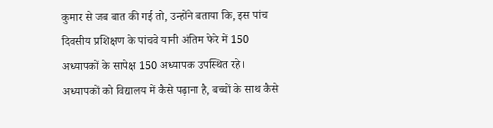कुमार से जब बात की गई तो, उन्होंने बताया कि, इस पांच दिवसीय प्रशिक्षण के पांचवे यानी अंतिम फेरे में 150 अध्यापकों के सापेक्ष 150 अध्यापक उपस्थित रहे। अध्यापकों को विद्यालय में कैसे पढ़ाना है, बच्चों के साथ कैसे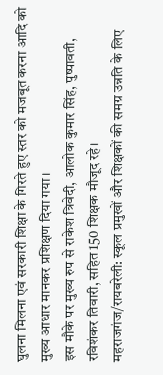घुलना मिलना एवं सरकारी शिक्षा के गिरते हुए स्तर को मजबूत करना आदि को मुख्य आधार मानकर प्रशिक्षण दिया गया।
इस मौके पर मुख्य रुप से राकेश त्रिवेदी, आलोक कुमार सिंह, पुष्पावती, रविशंकर तिवारी, सहित 150 शिक्षक मौजूद रहे।
महराजगंज/रायबरेली: स्कूल प्रमुखों और शिक्षकों की समग्र उन्नति के लिए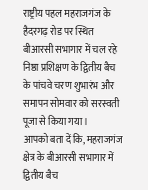राष्ट्रीय पहल महराजगंज के हैदरगढ़ रोड पर स्थित बीआरसी सभागार में चल रहे निष्ठा प्रशिक्षण के द्वितीय बैच के पांचवे चरण शुभारंभ और समापन सोमवार को सरस्वती पूजा से किया गया।
आपको बता दें कि, महराजगंज क्षेत्र के बीआरसी सभागार में द्वितीय बैच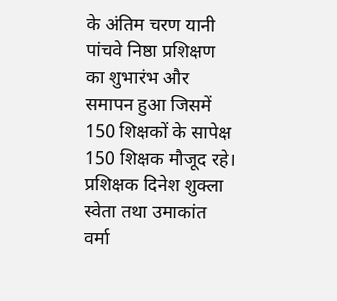के अंतिम चरण यानी पांचवे निष्ठा प्रशिक्षण का शुभारंभ और समापन हुआ जिसमें 150 शिक्षकों के सापेक्ष 150 शिक्षक मौजूद रहे। प्रशिक्षक दिनेश शुक्ला स्वेता तथा उमाकांत वर्मा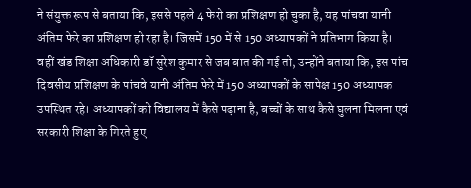ने संयुक्त रूप से बताया कि, इससे पहले 4 फेरो का प्रशिक्षण हो चुका है, यह पांचवा यानी अंतिम फेरे का प्रशिक्षण हो रहा है। जिसमें 150 में से 150 अध्यापकों ने प्रतिभाग किया है।
वहीं खंड शिक्षा अधिकारी डॉ सुरेश कुमार से जब बात की गई तो, उन्होंने बताया कि, इस पांच दिवसीय प्रशिक्षण के पांचवे यानी अंतिम फेरे में 150 अध्यापकों के सापेक्ष 150 अध्यापक उपस्थित रहे। अध्यापकों को विद्यालय में कैसे पढ़ाना है, बच्चों के साथ कैसे घुलना मिलना एवं सरकारी शिक्षा के गिरते हुए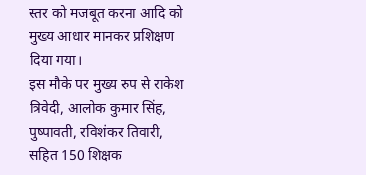स्तर को मजबूत करना आदि को मुख्य आधार मानकर प्रशिक्षण दिया गया।
इस मौके पर मुख्य रुप से राकेश त्रिवेदी, आलोक कुमार सिंह, पुष्पावती, रविशंकर तिवारी, सहित 150 शिक्षक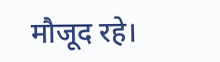मौजूद रहे।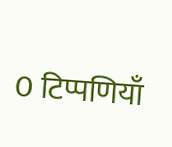0 टिप्पणियाँ